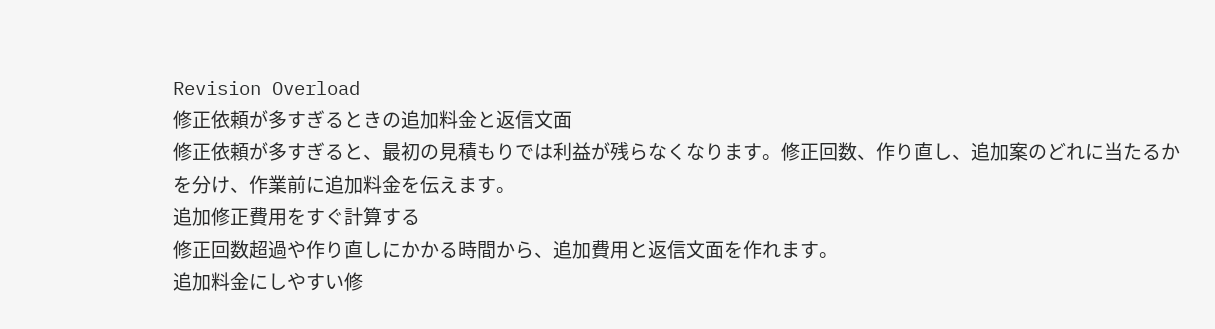Revision Overload
修正依頼が多すぎるときの追加料金と返信文面
修正依頼が多すぎると、最初の見積もりでは利益が残らなくなります。修正回数、作り直し、追加案のどれに当たるかを分け、作業前に追加料金を伝えます。
追加修正費用をすぐ計算する
修正回数超過や作り直しにかかる時間から、追加費用と返信文面を作れます。
追加料金にしやすい修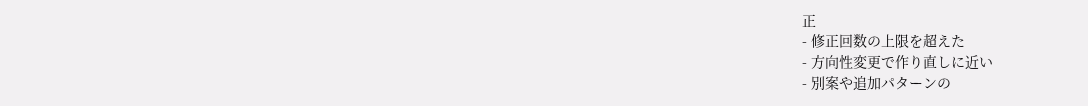正
- 修正回数の上限を超えた
- 方向性変更で作り直しに近い
- 別案や追加パターンの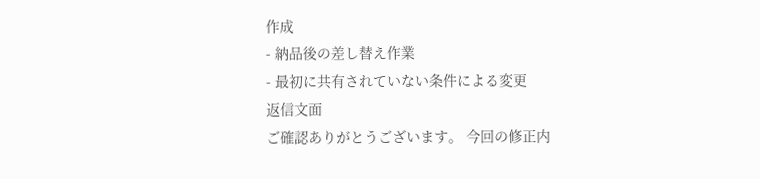作成
- 納品後の差し替え作業
- 最初に共有されていない条件による変更
返信文面
ご確認ありがとうございます。 今回の修正内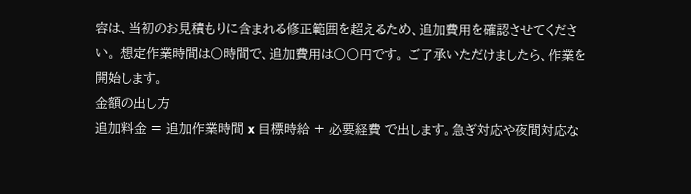容は、当初のお見積もりに含まれる修正範囲を超えるため、追加費用を確認させてください。 想定作業時間は〇時間で、追加費用は〇〇円です。 ご了承いただけましたら、作業を開始します。
金額の出し方
追加料金 = 追加作業時間 x 目標時給 + 必要経費 で出します。急ぎ対応や夜間対応な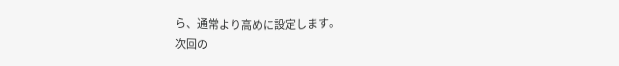ら、通常より高めに設定します。
次回の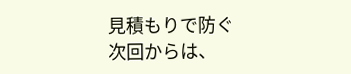見積もりで防ぐ
次回からは、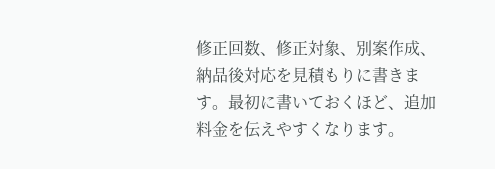修正回数、修正対象、別案作成、納品後対応を見積もりに書きます。最初に書いておくほど、追加料金を伝えやすくなります。